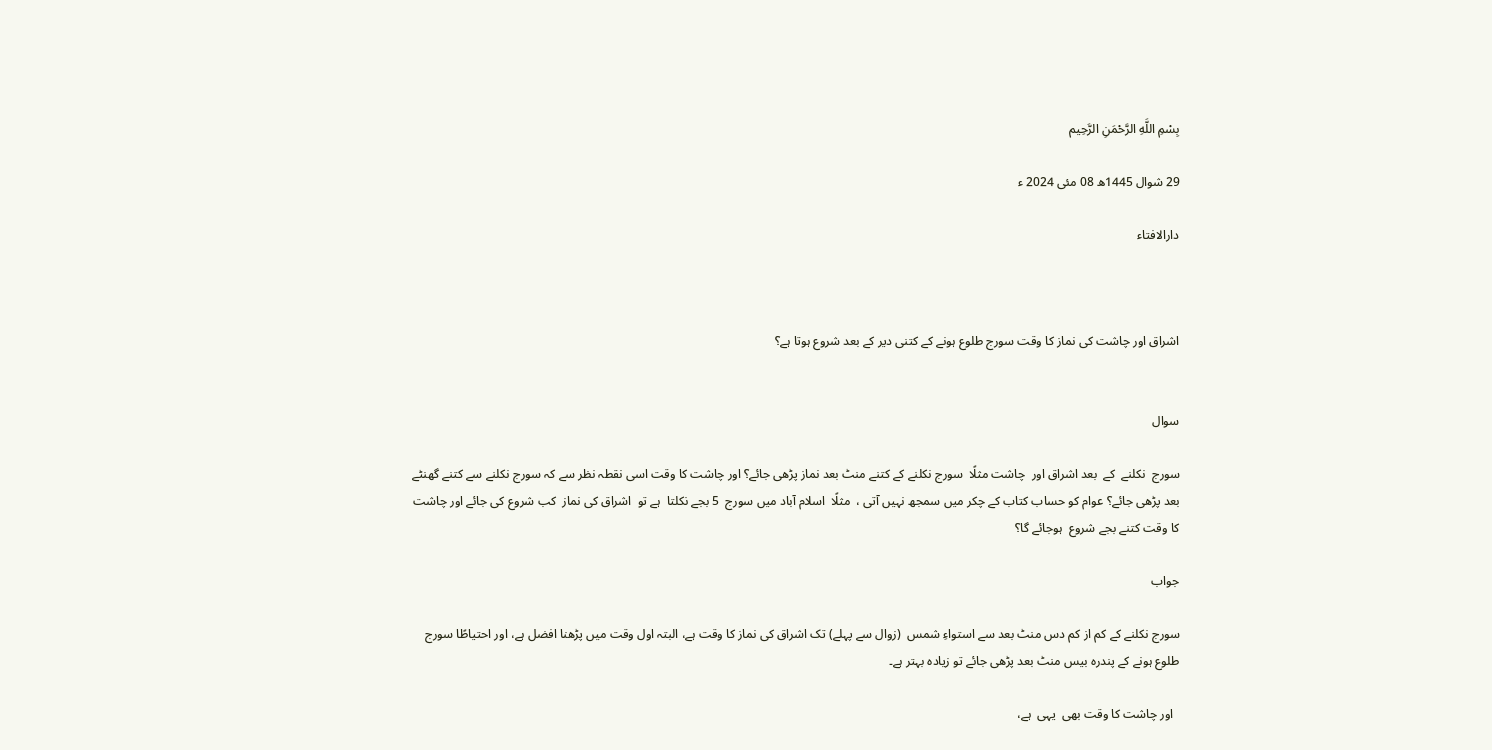بِسْمِ اللَّهِ الرَّحْمَنِ الرَّحِيم

29 شوال 1445ھ 08 مئی 2024 ء

دارالافتاء



اشراق اور چاشت کی نماز کا وقت سورج طلوع ہونے کے کتنی دیر کے بعد شروع ہوتا ہے؟


سوال

سورج  نکلنے  کے  بعد اشراق اور  چاشت مثلًا  سورج نکلنے کے کتنے منٹ بعد نماز پڑھی جائے؟ اور چاشت کا وقت اسی نقطہ نظر سے کہ سورج نکلنے سے کتنے گھنٹے بعد پڑھی جائے؟ عوام کو حساب کتاب کے چکر میں سمجھ نہیں آتی ،  مثلًا  اسلام آباد میں سورج  5 بجے نکلتا  ہے تو  اشراق کی نماز  کب شروع کی جائے اور چاشت کا وقت کتنے بجے شروع  ہوجائے گا؟

جواب

سورج نکلنے کے کم از کم دس منٹ بعد سے استواءِ شمس  (زوال سے پہلے) تک اشراق کی نماز کا وقت ہے، البتہ اول وقت میں پڑھنا افضل ہے، اور احتیاطًا سورج طلوع ہونے کے پندرہ بیس منٹ بعد پڑھی جائے تو زیادہ بہتر ہے۔

  اور چاشت کا وقت بھی  یہی  ہے،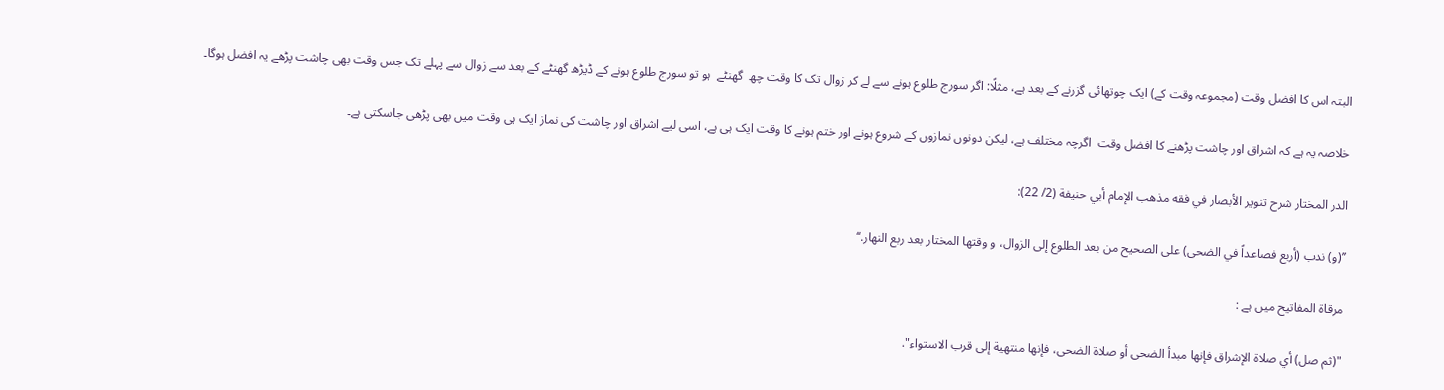البتہ اس کا افضل وقت (مجموعہ وقت کے) ایک چوتھائی گزرنے کے بعد ہے، مثلًا: اگر سورج طلوع ہونے سے لے کر زوال تک کا وقت چھ  گھنٹے  ہو تو سورج طلوع ہونے کے ڈیڑھ گھنٹے کے بعد سے زوال سے پہلے تک جس وقت بھی چاشت پڑھے یہ افضل ہوگا۔

خلاصہ یہ ہے کہ اشراق اور چاشت پڑھنے کا افضل وقت  اگرچہ مختلف ہے، لیکن دونوں نمازوں کے شروع ہونے اور ختم ہونے کا وقت ایک ہی ہے، اسی لیے اشراق اور چاشت کی نماز ایک ہی وقت میں بھی پڑھی جاسکتی ہے۔

الدر المختار شرح تنوير الأبصار في فقه مذهب الإمام أبي حنيفة (2/ 22):

’’(و) ندب (أربع فصاعداً في الضحى) على الصحيح من بعد الطلوع إلى الزوال، و وقتها المختار بعد ربع النهار.‘‘

مرقاۃ المفاتیح میں ہے :

"(ثم صل) أي صلاة الإشراق فإنها مبدأ الضحى أو صلاة الضحى، فإنها منتهية إلى قرب الاستواء".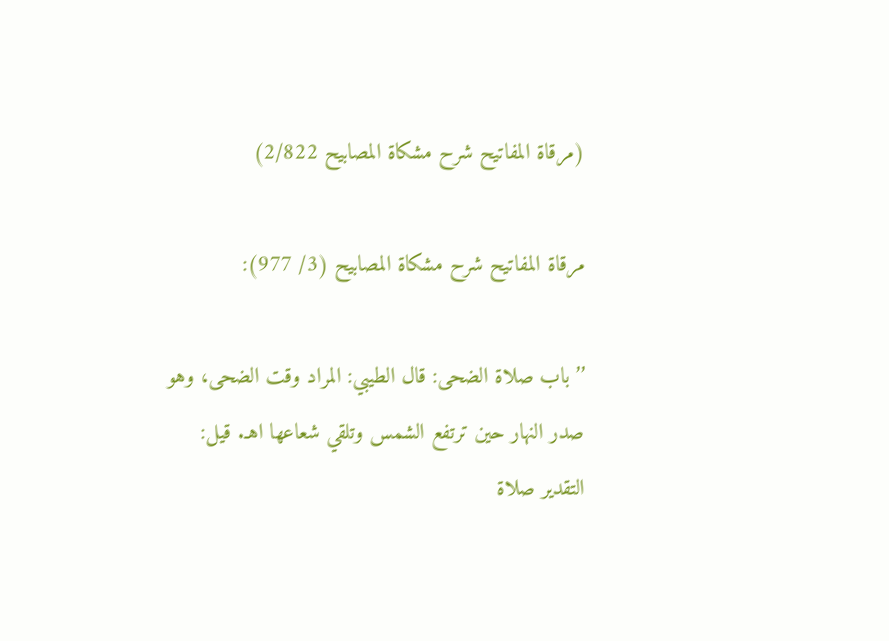(مرقاة المفاتیح شرح مشکاة المصابیح 2/822)

مرقاة المفاتيح شرح مشكاة المصابيح (3/ 977):

’’ باب صلاة الضحى: قال الطيبي: المراد وقت الضحى، وهو صدر النهار حين ترتفع الشمس وتلقي شعاعها اهـ. قيل: التقدير صلاة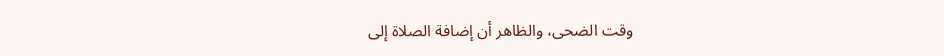وقت الضحى، والظاهر أن إضافة الصلاة إلى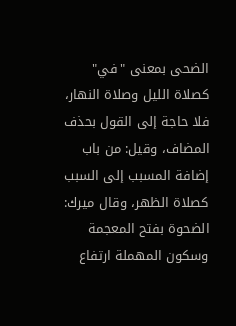الضحى بمعنى "في" كصلاة الليل وصلاة النهار، فلا حاجة إلى القول بحذف المضاف، وقيل: من باب إضافة المسبب إلى السبب كصلاة الظهر، وقال ميرك: الضحوة بفتح المعجمة وسكون المهملة ارتفاع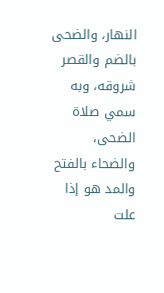النهار، والضحى بالضم والقصر شروقه، وبه سمي صلاة الضحى، والضحاء بالفتح والمد هو إذا علت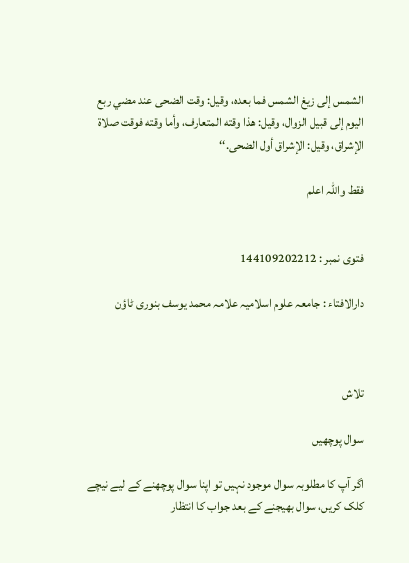الشمس إلى زيغ الشمس فما بعده، وقيل: وقت الضحى عند مضي ربع اليوم إلى قبيل الزوال، وقيل: هذا وقته المتعارف، وأما وقته فوقت صلاة الإشراق، وقيل: الإشراق أول الضحى.‘‘

فقط واللہ اعلم


فتوی نمبر : 144109202212

دارالافتاء : جامعہ علوم اسلامیہ علامہ محمد یوسف بنوری ٹاؤن



تلاش

سوال پوچھیں

اگر آپ کا مطلوبہ سوال موجود نہیں تو اپنا سوال پوچھنے کے لیے نیچے کلک کریں، سوال بھیجنے کے بعد جواب کا انتظار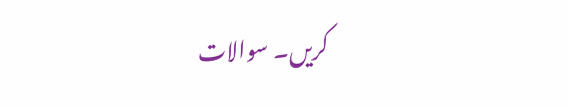کریں۔ سوالات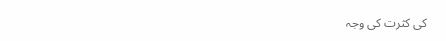کی کثرت کی وجہ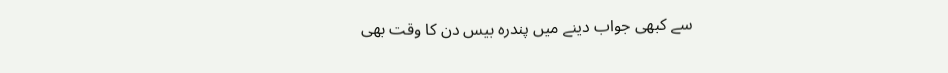سے کبھی جواب دینے میں پندرہ بیس دن کا وقت بھی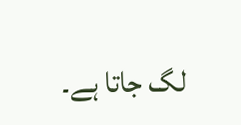لگ جاتا ہے۔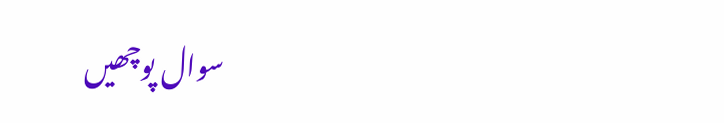سوال پوچھیں